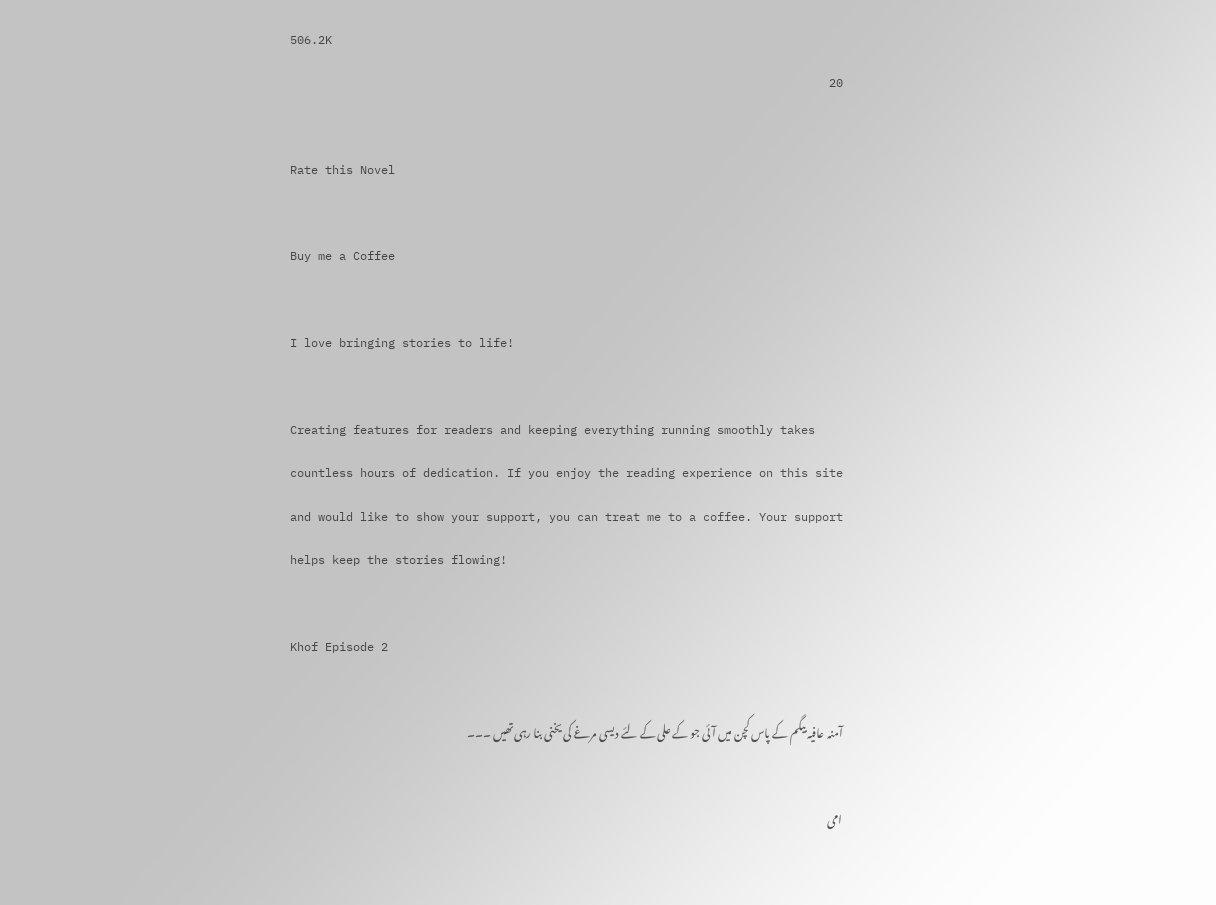506.2K
20

Rate this Novel

Buy me a Coffee

I love bringing stories to life!

Creating features for readers and keeping everything running smoothly takes countless hours of dedication. If you enjoy the reading experience on this site and would like to show your support, you can treat me to a coffee. Your support helps keep the stories flowing!

Khof Episode 2

آمنہ عافیہ بيگم کے پاس کچن میں آئی جو کے علی کے لئے دیسی مرغے کی یخنی بنا رہی تھیں ۔۔۔

امی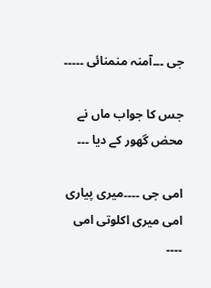جی ۔۔۔آمنہ منمنائی ۔۔۔۔۔

جس کا جواب ماں نے محض گھور کے دیا ۔۔۔

امی جی ۔۔۔۔میری پیاری امی میری اکلوتی امی ۔۔۔۔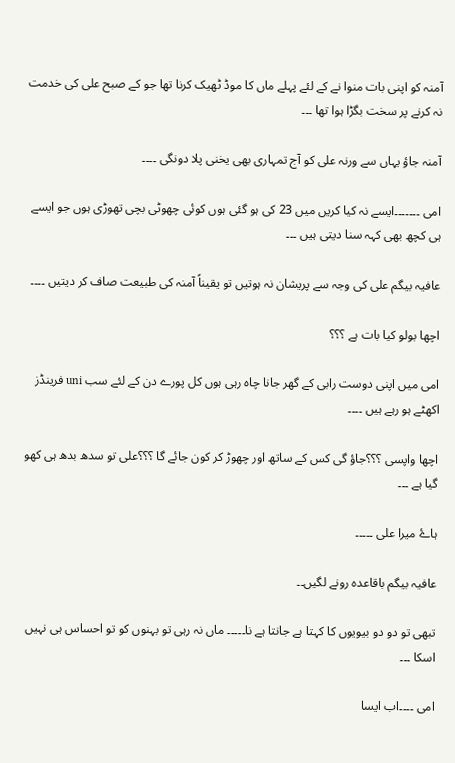آمنہ کو اپنی بات منوا نے کے لئے پہلے ماں کا موڈ ٹھیک کرنا تھا جو کے صبح علی کی خدمت نہ کرنے پر سخت بگڑا ہوا تھا ۔۔۔

آمنہ جاؤ یہاں سے ورنہ علی کو آج تمہاری بھی یخنی پلا دونگی ۔۔۔۔

امی ۔۔۔۔۔۔۔ایسے نہ کیا کریں میں 23 کی ہو گئی ہوں کوئی چھوٹی بچی تھوڑی ہوں جو ایسے ہی کچھ بھی کہہ سنا دیتی ہیں ۔۔۔

عافیہ بيگم علی کی وجہ سے پریشان نہ ہوتيں تو یقیناً آمنہ کی طبیعت صاف کر دیتیں ۔۔۔۔

اچھا بولو کیا بات ہے ؟؟؟

امی میں اپنی دوست رابی کے گھر جانا چاہ رہی ہوں کل پورے دن کے لئے سب uni فرینڈز اکھٹے ہو رہے ہیں ۔۔۔۔

اچھا واپسی ؟؟؟جاؤ گی کس کے ساتھ اور چھوڑ کر کون جائے گا ؟؟؟علی تو سدھ بدھ ہی کھو گیا ہے ۔۔۔

ہاۓ میرا علی ۔۔۔۔۔

عافیہ بيگم باقاعدہ رونے لگیں۔۔

تبھی تو دو دو بیویوں کا کہتا ہے جانتا ہے نا۔۔۔۔۔ ماں نہ رہی تو بہنوں کو تو احساس ہی نہیں اسکا ۔۔۔

امی ۔۔۔۔اب ایسا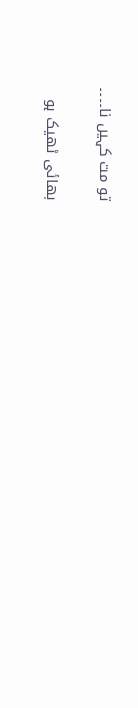تو مت کہیں نا۔۔۔۔

بھائی ٹھیک ہو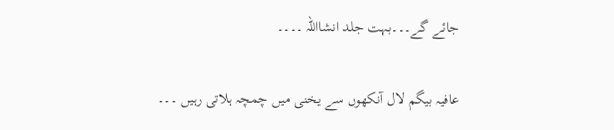جائے گے۔۔۔بہت جلد انشااللہ ۔۔۔۔

عافیہ بيگم لال آنکھوں سے یخنی میں چمچہ ہلاتی رہیں ۔۔۔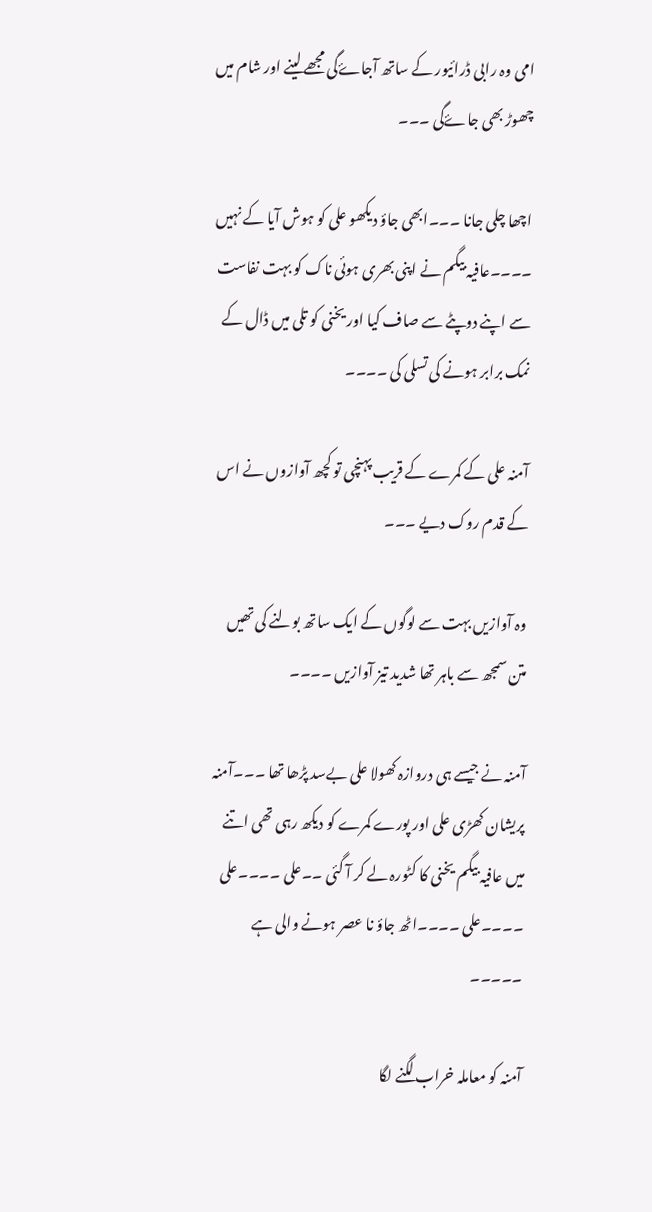امی وہ رابی ڈرائیور کے ساتھ آجاۓگی مجھے لینے اور شام میں چھوڑ بھی جاۓگی ۔۔۔

اچھا چلی جانا ۔۔۔ابھی جاؤ دیکھو علی کو ہوش آیا کے نہیں ۔۔۔۔عافیہ بيگم نے اپنی بھری ہوئی ناک کو بہت نفاست سے اپنے دوپٹے سے صاف کیا اور یخنی کو تلی میں ڈال کے نمک برابر ہونے کی تسلی کی ۔۔۔۔

آمنہ علی کے کمرے کے قریب پہنچی تو کچھ آوازوں نے اس کے قدم روک دیے ۔۔۔

وہ آوازيں بہت سے لوگوں کے ایک ساتھ بولنے کی تھیں متن سمجھ سے باہر تھا شدید تیز آوازیں ۔۔۔۔

آمنہ نے جیسے ہی دروازہ کھولا علی بےسد پڑھا تھا ۔۔۔آمنہ پریشان کھڑی علی اور پورے کمرے کو دیکھ رہی تھی اتنے میں عافیہ بيگم یخنی کا کٹورہ لے کر آ گئی ۔۔علی ۔۔۔۔علی ۔۔۔۔علی ۔۔۔۔اٹھ جاؤ نا عصر ہونے والی ہے ۔۔۔۔۔

آمنہ کو معاملہ خراب لگنے لگا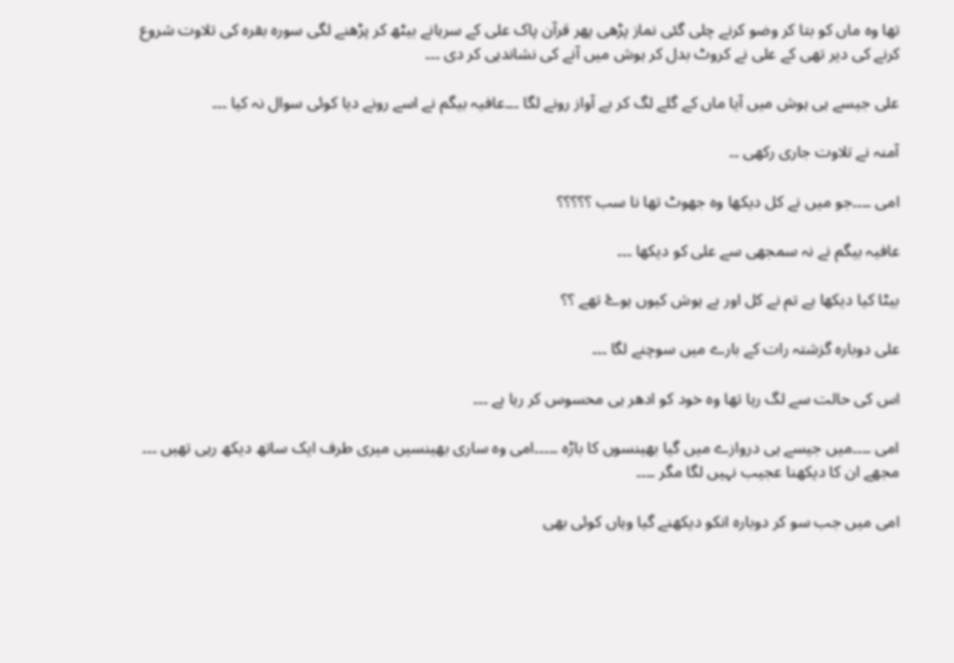تھا وہ ماں کو بتا کر وضو کرنے چلی گئی نماز پڑھی پھر قرآن پاک علی کے سرہانے بیٹھ کر پڑھنے لگی سورہ بقرہ کی تلاوت شروع کرنے کی دیر تھی کے علی نے کروٹ بدل کر ہوش میں آنے کی نشاندہی کر دی ۔۔۔

علی جیسے ہی ہوش میں آیا ماں کے گلے لگ کر بے آواز رونے لگا ۔۔۔عافیہ بيگم نے اسے رونے دیا کوئی سوال نہ کیا ۔۔۔

آمنہ نے تلاوت جاری رکھی ۔۔

امی ۔۔۔۔جو میں نے کل دیکھا وہ جھوٹ تھا نا سب ؟؟؟؟؟

عافیہ بيگم نے نہ سمجھی سے علی کو دیکھا ۔۔۔

بیٹا کیا دیکھا ہے تم نے کل اور بے ہوش کیوں ہوۓ تھے ؟؟

علی دوبارہ گزشتہ رات کے بارے میں سوچنے لگا ۔۔۔

اس کی حالت سے لگ رہا تھا وہ خود کو ادھر ہی محسوس کر رہا ہے ۔۔۔

امی ۔۔۔۔میں جیسے ہی دروازے میں گیا بھینسوں کا باڑہ ۔۔۔۔۔امی وہ ساری بھینسیں میری طرف ایک ساتھ دیکھ رہی تھیں ۔۔۔ مجھے ان کا دیکھنا عجیب نہیں لگا مگر ۔۔۔۔

امی میں جب سو کر دوبارہ انکو دیکھنے گیا وہاں کوئی بھی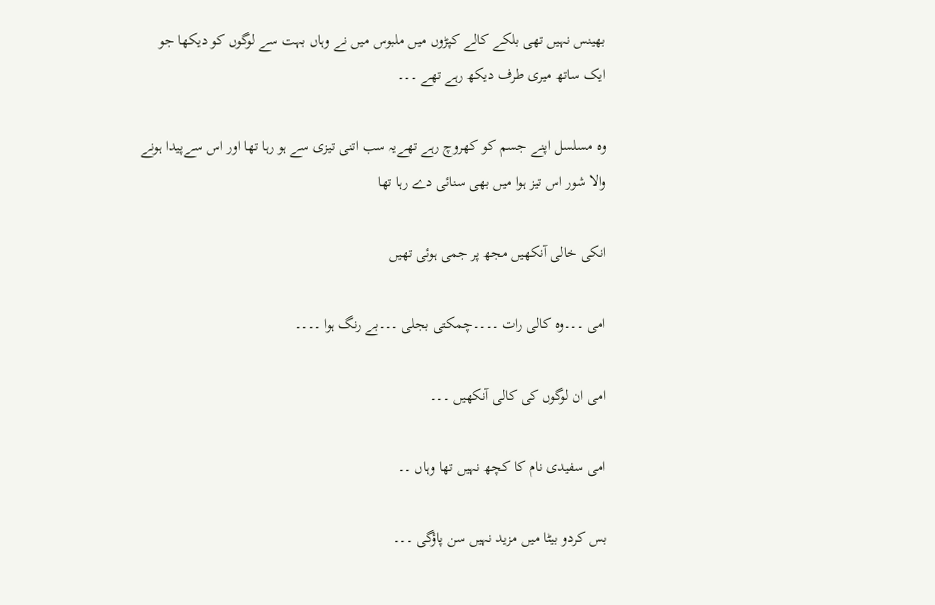بھینس نہیں تھی بلکے کالے کپڑوں میں ملبوس میں نے وہاں بہت سے لوگوں کو دیکھا جو ایک ساتھ میری طرف دیکھ رہے تھے ۔۔۔

وہ مسلسل اپنے جسم کو کھروچ رہے تھےیہ سب اتنی تیزی سے ہو رہا تھا اور اس سےپیدا ہونے والا شور اس تیز ہوا میں بھی سنائی دے رہا تھا

انکی خالی آنکھیں مجھ پر جمی ہوئی تھیں

امی ۔۔۔وہ کالی رات ۔۔۔۔چمکتی بجلی ۔۔۔بے رنگ ہوا ۔۔۔۔

امی ان لوگوں کی کالی آنکھیں ۔۔۔

امی سفیدی نام کا کچھ نہیں تھا وہاں ۔۔

بس کردو بیٹا میں مزید نہیں سن پاؤگی ۔۔۔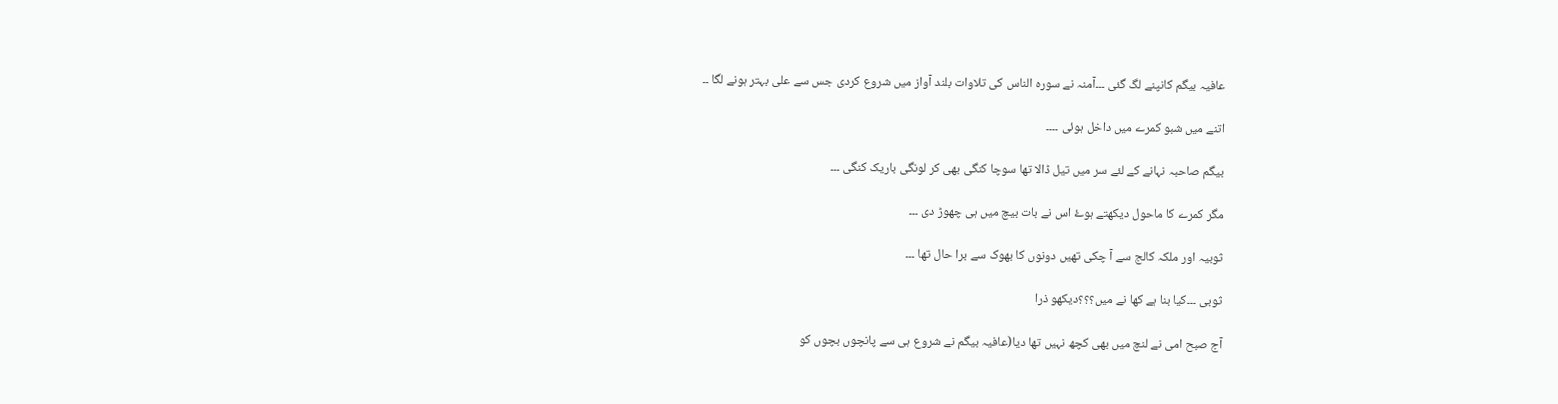عافیہ بيگم کانپنے لگ گئی ۔۔۔آمنہ نے سورہ الناس کی تلاوات بلند آواز میں شروع کردی جس سے علی بہتر ہونے لگا ۔۔

اتنے میں شبو کمرے میں داخل ہوئی ۔۔۔۔

بيگم صاحبہ نہانے کے لئے سر میں تیل ڈالا تھا سوچا كنگی بھی کر لونگی باریک كنگی ۔۔۔

مگر کمرے کا ماحول دیکھتے ہوۓ اس نے بات بیچ میں ہی چھوڑ دی ۔۔۔

ثوبیہ اور ملكہ کالج سے آ چکی تھیں دونوں کا بھوک سے برا حال تھا ۔۔۔

ثوبی ۔۔۔کیا بنا ہے کھا نے میں؟؟؟دیکھو ذرا

آج صبح امی نے لنچ میں بھی کچھ نہیں تھا دیا(عافیہ بيگم نے شروع ہی سے پانچوں بچوں کو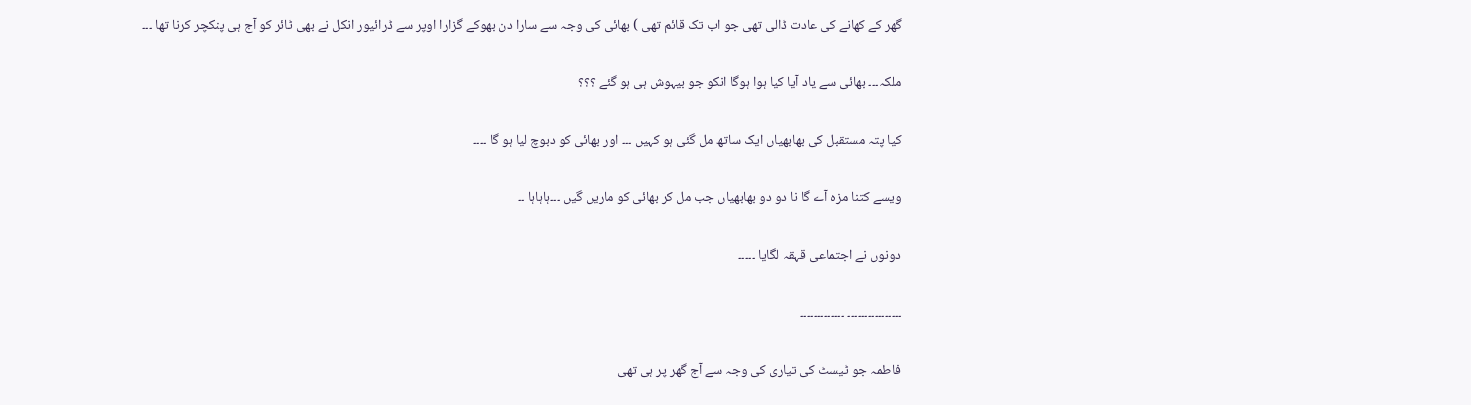گھر کے کھانے کی عادت ڈالی تھی جو اب تک قائم تھی ) بھائی کی وجہ سے سارا دن بھوکے گزارا اوپر سے ڈرائیور انکل نے بھی ٹائر کو آج ہی پنکچر کرنا تھا ۔۔۔

ملكہ۔۔۔ بھائی سے یاد آیا کیا ہوا ہوگا انکو جو بیہوش ہی ہو گئے ؟؟؟

کیا پتہ مستقبل کی بھابھیاں ایک ساتھ مل گئی ہو کہیں ۔۔۔ اور بھائی کو دبوچ لیا ہو گا ۔۔۔۔

ویسے کتنا مزہ آے گا نا دو دو بھابھیاں جب مل کر بھائی کو ماریں گیں ۔۔۔ہاہاہا ۔۔

دونوں نے اجتماعی قہقہ لگایا ۔۔۔۔۔

۔۔۔۔۔۔۔۔۔۔۔۔۔۔۔۔ ۔۔۔۔۔۔۔۔۔۔۔۔۔

فاطمہ جو ٹیسٹ کی تیاری کی وجہ سے آج گھر پر ہی تھی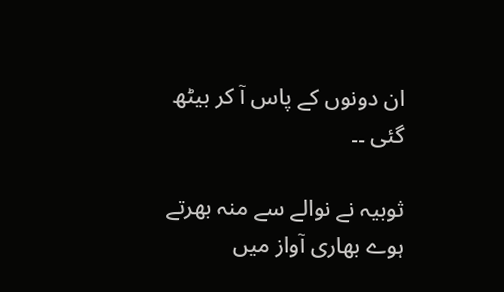ان دونوں کے پاس آ کر بیٹھ گئی ۔۔

ثوبیہ نے نوالے سے منہ بھرتے ہوے بھاری آواز میں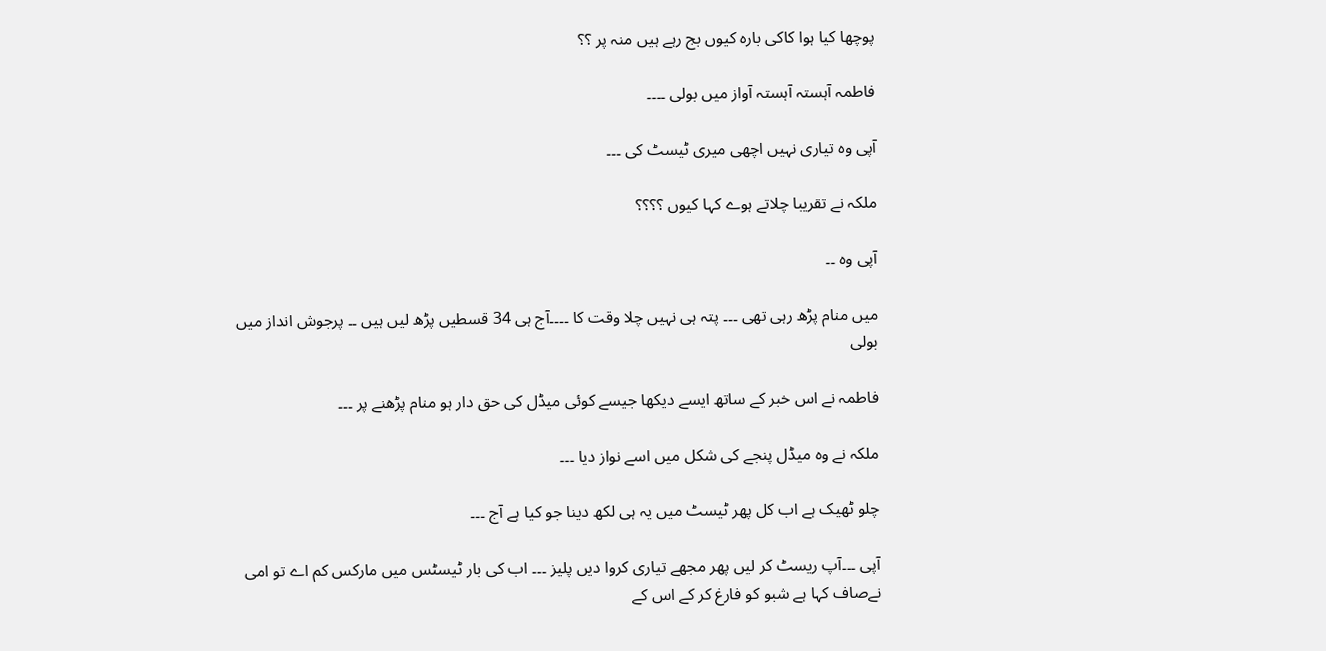پوچھا کیا ہوا کاکی بارہ کیوں بج رہے ہیں منہ پر ؟؟

فاطمہ آہستہ آہستہ آواز میں بولی ۔۔۔۔

آپی وہ تیاری نہیں اچھی میری ٹیسٹ کی ۔۔۔

ملكہ نے تقريبا چلاتے ہوے کہا کیوں ؟؟؟؟

آپی وہ ۔۔

میں منام پڑھ رہی تھی ۔۔۔ پتہ ہی نہیں چلا وقت کا ۔۔۔۔آج ہی 34 قسطیں پڑھ لیں ہیں ۔۔ پرجوش انداز میں بولی

فاطمہ نے اس خبر کے ساتھ ایسے دیکھا جیسے کوئی میڈل کی حق دار ہو منام پڑھنے پر ۔۔۔

ملكہ نے وہ میڈل پنجے کی شکل میں اسے نواز دیا ۔۔۔

چلو ٹھیک ہے اب کل پھر ٹیسٹ میں یہ ہی لکھ دینا جو کیا ہے آج ۔۔۔

آپی ۔۔۔آپ ریسٹ کر لیں پھر مجھے تیاری کروا دیں پلیز ۔۔۔ اب کی بار ٹیسٹس میں مارکس کم اے تو امی نےصاف کہا ہے شبو کو فارغ کر کے اس کے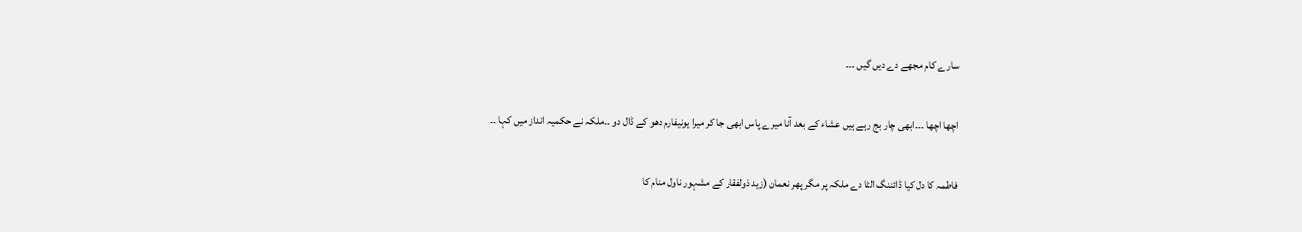سارے کام مجھے دے دیں گیں ۔۔۔

اچھا اچھا ۔۔۔ابھی چار بج رہے ہیں عشاء کے بعد آنا میرے پاس ابھی جا کر میرا یونیفارم دھو کے ڈال دو ۔۔ملكہ نے حکمیہ انداز میں کہا ۔۔

فاطمہ کا دل کیا ڈائننگ الٹا دے ملكہ پر مگر پھر نعمان (زید ذولفقار کے مشہور ناول منام کا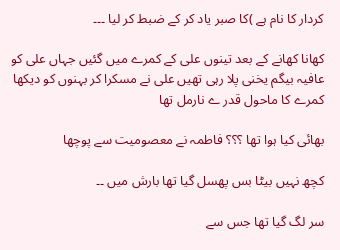کردار کا نام ہے )کا صبر یاد کر کے ضبط کر لیا ۔۔۔

کھانا کھانے کے بعد تینوں علی کے کمرے میں گئیں جہاں علی کو عافیہ بيگم یخنی پلا رہی تھیں علی نے مسکرا کر بہنوں کو دیکھا کمرے کا ماحول قدر ے نارمل تھا

بھائی کیا ہوا تھا ؟؟؟ فاطمہ نے معصومیت سے پوچھا

کچھ نہیں بیٹا بس پهسل گیا تھا بارش میں ۔۔

سر لگ گیا تھا جس سے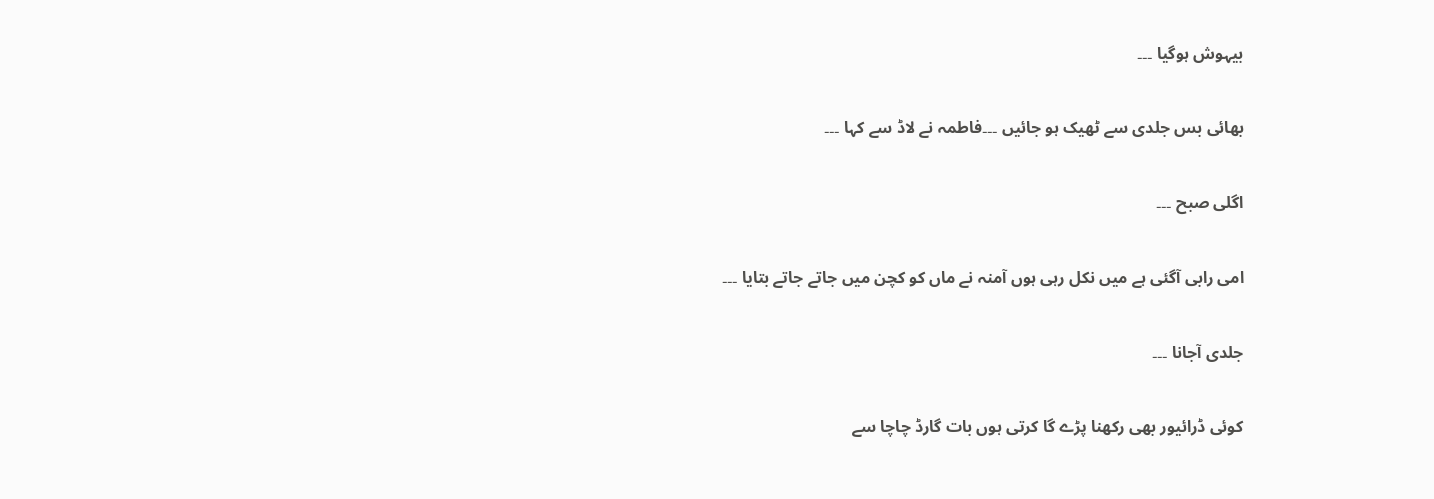بیہوش ہوگیا ۔۔۔

بھائی بس جلدی سے ٹھیک ہو جائیں ۔۔۔فاطمہ نے لاڈ سے کہا ۔۔۔

اگلی صبح ۔۔۔

امی رابی آگئی ہے میں نکل رہی ہوں آمنہ نے ماں کو کچن میں جاتے جاتے بتایا ۔۔۔

جلدی آجانا ۔۔۔

کوئی ڈرائیور بھی رکھنا پڑے گا کرتی ہوں بات گارڈ چاچا سے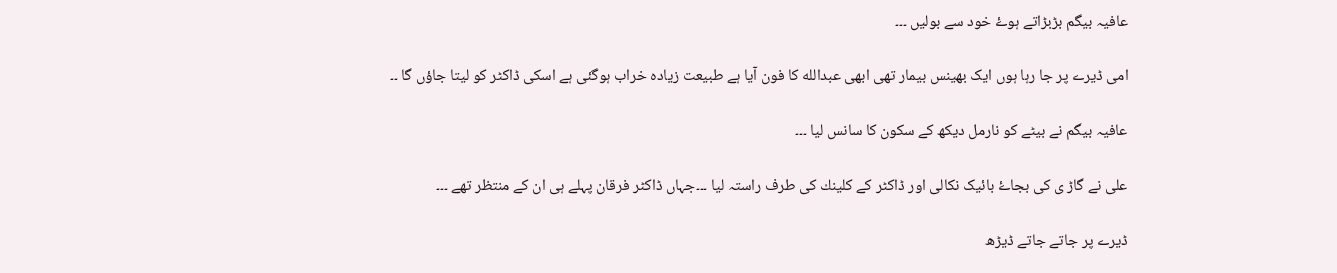عافیہ بيگم بڑبڑاتے ہوۓ خود سے بولیں ۔۔۔

امی ڈیرے پر جا رہا ہوں ایک بھینس بیمار تھی ابھی عبدالله کا فون آیا ہے طبیعت زیادہ خراب ہوگئی ہے اسکی ڈاکٹر کو لیتا جاؤں گا ۔۔

عافیہ بيگم نے بیٹے کو نارمل دیکھ کے سکون کا سانس لیا ۔۔۔

علی نے گاڑ ی کی بجاۓ بائیک نکالی اور ڈاکٹر کے كلینك کی طرف راستہ لیا ۔۔۔جہاں ڈاکٹر فرقان پہلے ہی ان کے منتظر تھے ۔۔۔

ڈیرے پر جاتے جاتے ڈیڑھ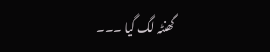گھنٹہ لگ گیا ۔۔۔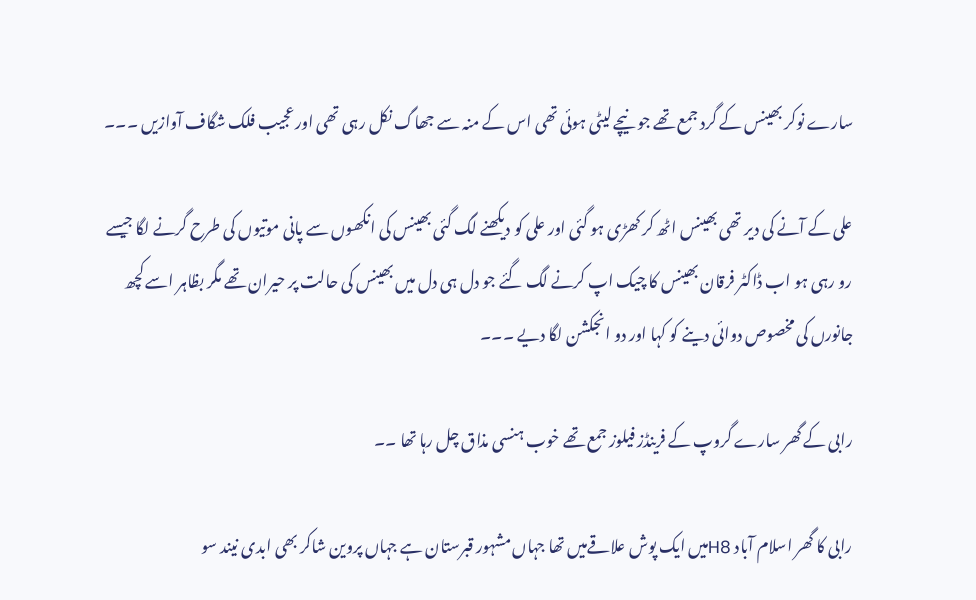سارے نوکر بھینس کے گرد جمع تھے جو نیچے لیٹی ہوئی تھی اس کے منہ سے جھاگ نکل رہی تھی اور عجیب فلک شگاف آوازیں ۔۔۔

علی کے آنے کی دیر تھی بھینس اٹھ کر کھڑی ہو گئی اور علی کو دیکھنے لگ گئی بھینس کی انکھوں سے پانی موتیوں کی طرح گرنے لگا جیسے رو رہی ہو اب ڈاکٹر فرقان بھینس کا چیک اپ کرنے لگ گئے جو دل ہی دل میں بھینس کی حالت پر حیران تھے مگر بظاہر اسے کچھ جانورں کی مخصوص دوائی دینے کو کہا اور دو انجکشن لگا دیے ۔۔۔

رابی کے گھر سارے گروپ کے فرینڈز فیلوز جمع تھے خوب ہنسی مذاق چل رہا تھا ۔۔

رابی کا گھر اسلام آباد H8میں ایک پوش علاقےمیں تھا جہاں مشہور قبرستان ہے جہاں پروین شاکر بھی ابدی نیند سو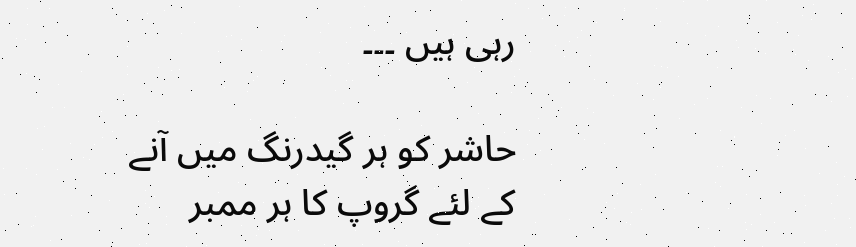رہی ہیں ۔۔۔

حاشر کو ہر گیدرنگ میں آنے کے لئے گروپ کا ہر ممبر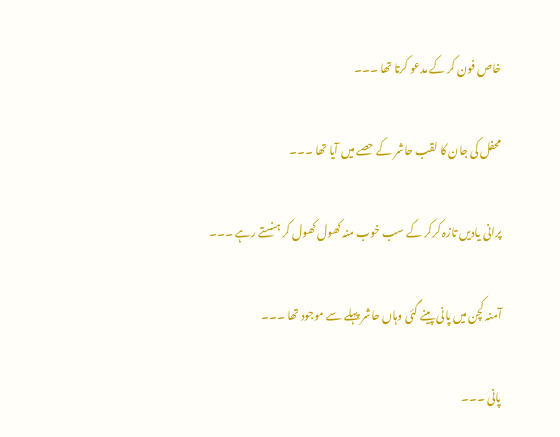خاص فون کر کے مدعو کرتا تھا ۔۔۔

محفل کی جان کا لقب حاشر کے حصے میں آیا تھا ۔۔۔

پرانی یادیں تازہ کرکر کے سب خوب منہ کھول کھول کر ہنستے رہے ۔۔۔

آمنہ کچن میں پانی پینے گئی وہاں حاشر پہلے سے موجود تھا ۔۔۔

پانی ۔۔۔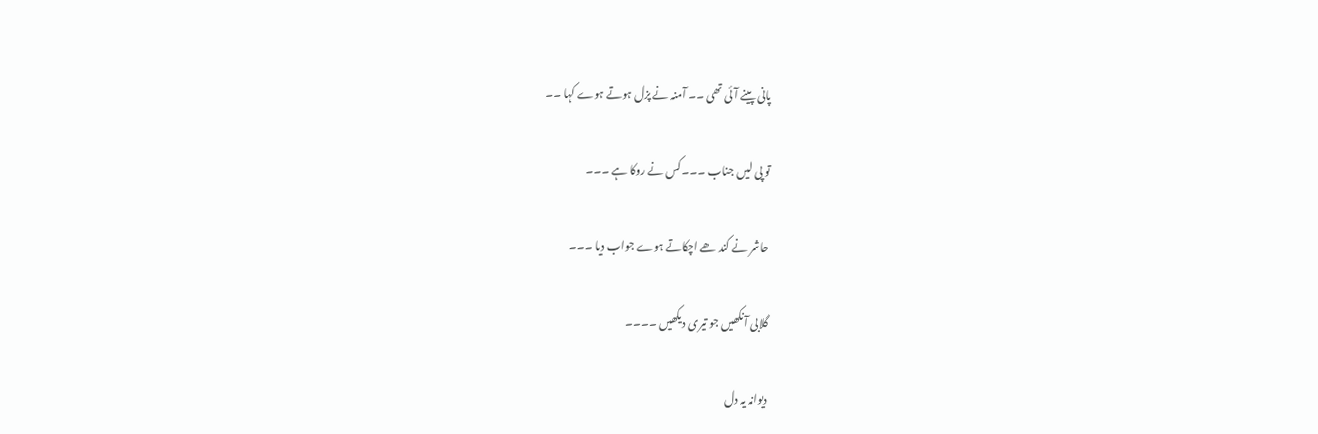پانی پینے آئی تھی ۔۔ آمنہ نے پزل ہوتے ہوے کہا ۔۔

تو پی لیں جناب ۔۔۔کس نے روکا ہے ۔۔۔

حاشر نے کند ھے اچکاتے ہوے جواب دیا ۔۔۔

گلابی آنکھیں جو تیری دیکھیں ۔۔۔۔

دیوانہ یہ دل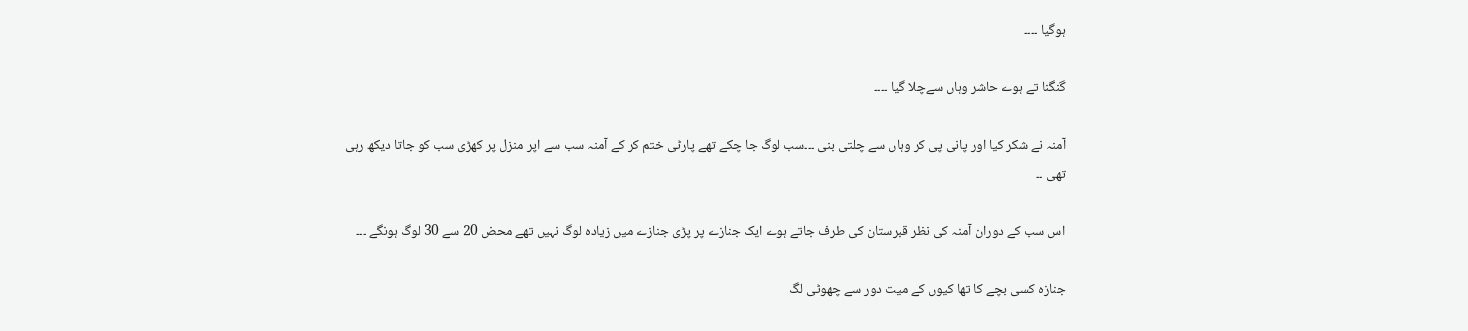ہوگیا ۔۔۔۔

گنگنا تے ہوے حاشر وہاں سےچلا گیا ۔۔۔۔

آمنہ نے شکر کیا اور پانی پی کر وہاں سے چلتی بنی ۔۔۔سب لوگ جا چکے تھے پارٹی ختم کر کے آمنہ سب سے اپر منزل پر کھڑی سب کو جاتا دیکھ رہی تھی ۔۔

اس سب کے دوران آمنہ کی نظر قبرستان کی طرف جاتے ہوے ایک جنازے پر پڑی جنازے میں زیادہ لوگ نہیں تھے محض 20 سے 30 لوگ ہونگے ۔۔۔

جنازہ کسی بچے کا تھا کیوں کے میت دور سے چھوٹی لگ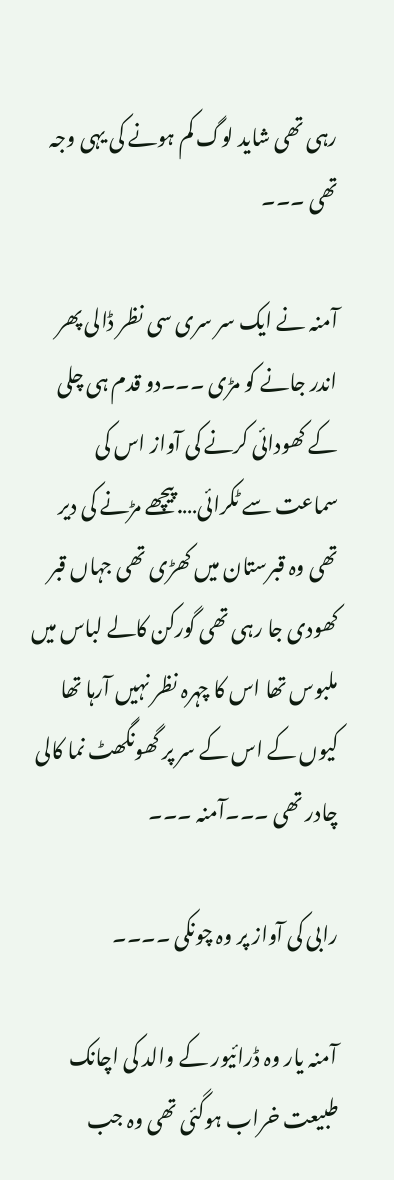رہی تھی شاید لوگ کم ہونے کی یہی وجہ تھی ۔۔۔

آمنہ نے ایک سر سری سی نظر ڈالی پھر اندر جانے کو مڑی ۔۔۔دو قدم ہی چلی کے کھودائی کرنے کی آواز اس کی سماعت سے ٹکرائی….پیچھے مڑنے کی دیر تھی وہ قبرستان میں کھڑی تھی جہاں قبر کھودی جا رہی تھی گورکن کالے لباس میں ملبوس تھا اس کا چہرہ نظر نہیں آرہا تھا کیوں کے اس کے سر پر گھونگھٹ نما کالی چادر تھی ۔۔۔آمنہ ۔۔۔

رابی کی آواز پر وہ چونکی ۔۔۔۔

آمنہ یار وہ ڈرائیور کے والد کی اچانک طبیعت خراب ہوگئی تھی وہ جب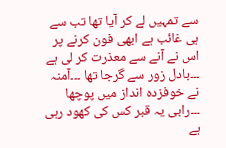سے تمہیں لے کر آیا تھا تب سے ہی غائب ہے ابھی فون کرنے پر اس نے آنے سے معذرت کر لی ہے ۔۔۔بادل زور سے گرجا تھا ۔۔۔آمنہ نے خوفزدہ انداز میں پوچھا ۔۔۔رابی یہ قبر کس کی کھود رہی ہے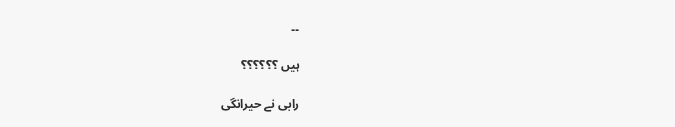۔۔

ہیں ؟؟؟؟؟؟

رابی نے حیرانگی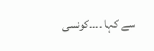سے کہا ۔۔۔۔کونسی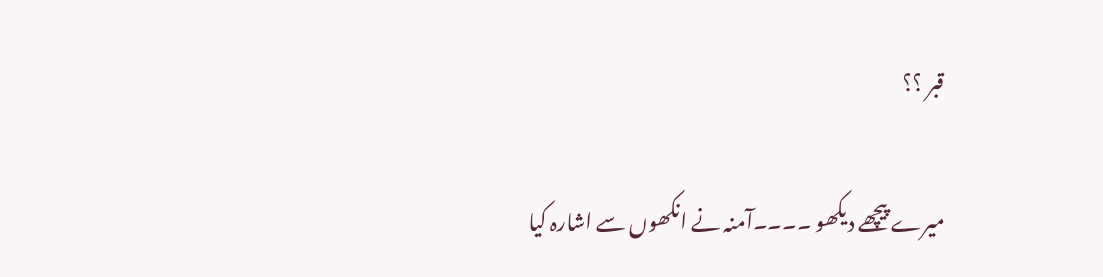قبر ؟؟

میرے پیچھے دیکھو ۔۔۔۔آمنہ نے انکھوں سے اشارہ کیا